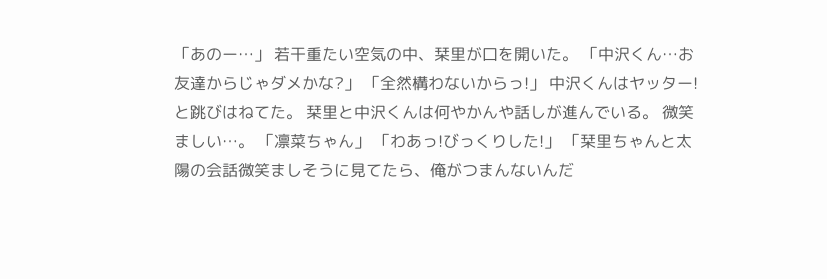「あのー…」 若干重たい空気の中、栞里が口を開いた。 「中沢くん…お友達からじゃダメかな?」 「全然構わないからっ!」 中沢くんはヤッター!と跳びはねてた。 栞里と中沢くんは何やかんや話しが進んでいる。 微笑ましい…。 「凛菜ちゃん」 「わあっ!びっくりした!」 「栞里ちゃんと太陽の会話微笑ましそうに見てたら、俺がつまんないんだ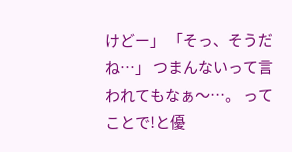けどー」 「そっ、そうだね…」 つまんないって言われてもなぁ〜…。 ってことで!と優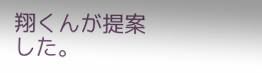翔くんが提案した。